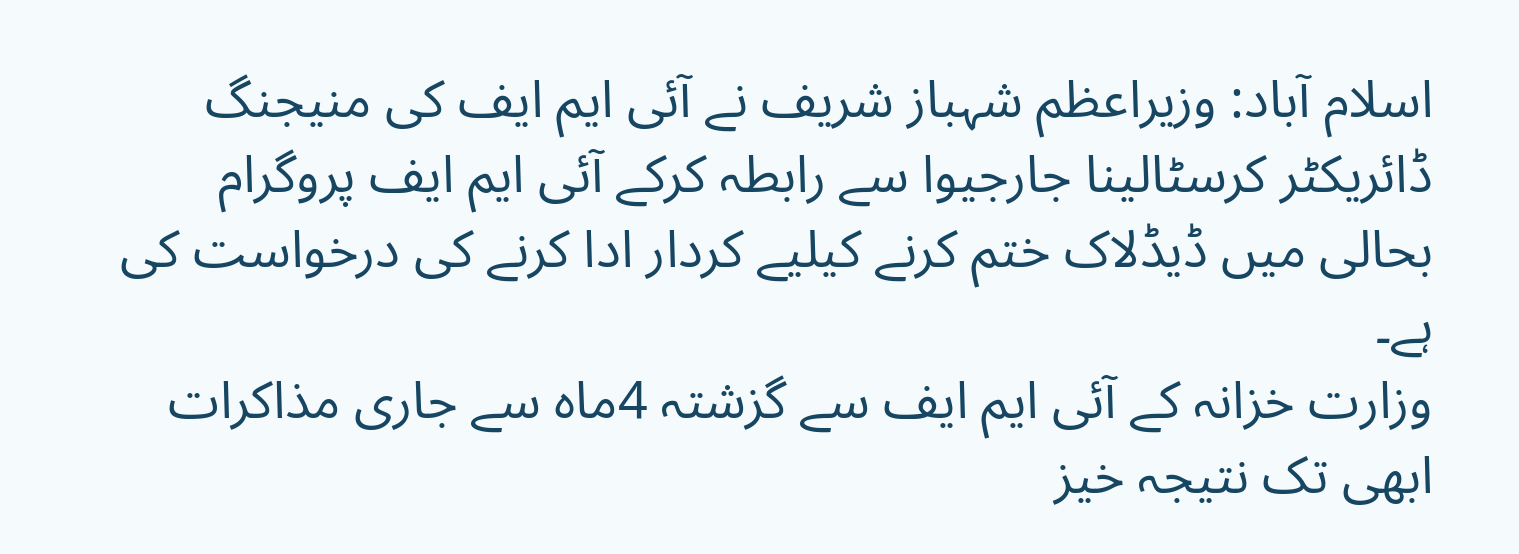اسلام آباد: وزیراعظم شہباز شریف نے آئی ایم ایف کی منیجنگ ڈائریکٹر کرسٹالینا جارجیوا سے رابطہ کرکے آئی ایم ایف پروگرام بحالی میں ڈیڈلاک ختم کرنے کیلیے کردار ادا کرنے کی درخواست کی ہے۔
وزارت خزانہ کے آئی ایم ایف سے گزشتہ 4ماہ سے جاری مذاکرات ابھی تک نتیجہ خیز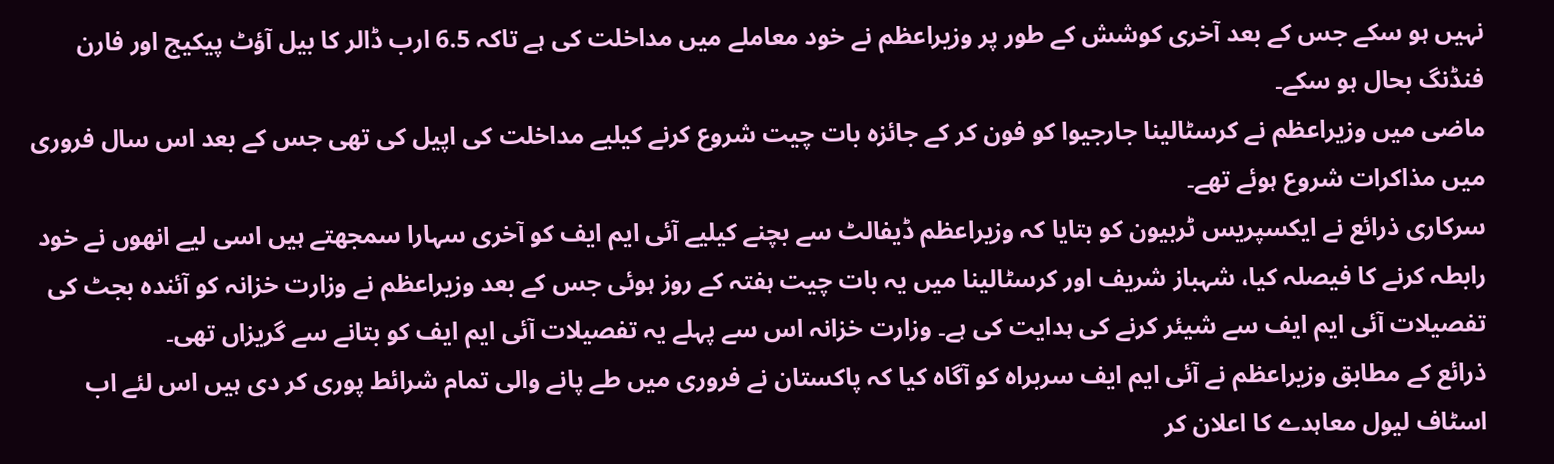نہیں ہو سکے جس کے بعد آخری کوشش کے طور پر وزیراعظم نے خود معاملے میں مداخلت کی ہے تاکہ 6.5 ارب ڈالر کا بیل آؤٹ پیکیج اور فارن فنڈنگ بحال ہو سکے۔
ماضی میں وزیراعظم نے کرسٹالینا جارجیوا کو فون کر کے جائزہ بات چیت شروع کرنے کیلیے مداخلت کی اپیل کی تھی جس کے بعد اس سال فروری میں مذاکرات شروع ہوئے تھے۔
سرکاری ذرائع نے ایکسپریس ٹربیون کو بتایا کہ وزیراعظم ڈیفالٹ سے بچنے کیلیے آئی ایم ایف کو آخری سہارا سمجھتے ہیں اسی لیے انھوں نے خود رابطہ کرنے کا فیصلہ کیا، شہباز شریف اور کرسٹالینا میں یہ بات چیت ہفتہ کے روز ہوئی جس کے بعد وزیراعظم نے وزارت خزانہ کو آئندہ بجٹ کی تفصیلات آئی ایم ایف سے شیئر کرنے کی ہدایت کی ہے۔ وزارت خزانہ اس سے پہلے یہ تفصیلات آئی ایم ایف کو بتانے سے گریزاں تھی۔
ذرائع کے مطابق وزیراعظم نے آئی ایم ایف سربراہ کو آگاہ کیا کہ پاکستان نے فروری میں طے پانے والی تمام شرائط پوری کر دی ہیں اس لئے اب اسٹاف لیول معاہدے کا اعلان کر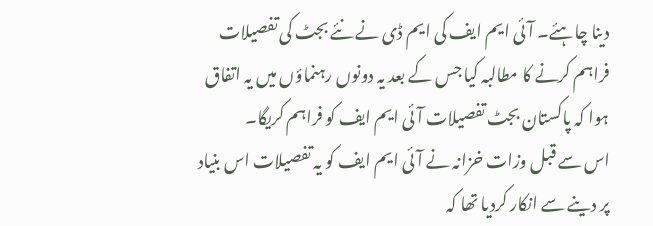دینا چاہئے۔ آئی ایم ایف کی ایم ڈی نے نئے بجٹ کی تفصیلات فراہم کرنے کا مطالبہ کیا جس کے بعد یہ دونوں رہنماؤں میں یہ اتفاق ہوا کہ پاکستان بجٹ تفصیلات آئی ایم ایف کو فراہم کریگا۔
اس سے قبل وزات خزانہ نے آئی ایم ایف کو یہ تفصیلات اس بنیاد پر دینے سے انکار کردیا تھا کہ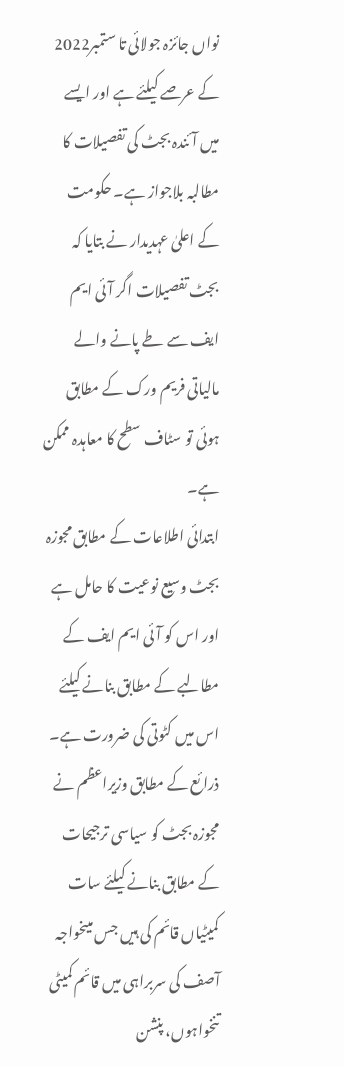نواں جائزہ جولائی تا ستمبر2022 کے عرصے کیلئے ہے اور ایسے میں آئندہ بجٹ کی تفصیلات کا مطالبہ بلاجواز ہے۔ حکومت کے اعلیٰ عہدیدار نے بتایا کہ بجٹ تفصیلات اگر آئی ایم ایف سے طے پانے والے مالیاتی فریم ورک کے مطابق ہوئی تو سٹاف سطح کا معاہدہ ممکن ہے۔
ابتدائی اطلاعات کے مطابق مجوزہ بجٹ وسیع نوعیت کا حامل ہے اور اس کو آئی ایم ایف کے مطالبے کے مطابق بنانے کیلئے اس میں کٹوتی کی ضرورت ہے۔
ذرائع کے مطابق وزیراعظم نے مجوزہ بجٹ کو سیاسی ترجیحات کے مطابق بنانے کیلئے سات کمیٹیاں قائم کی ہیں جس میںخواجہ آصف کی سربراہی میں قائم کمیٹی تنخواہوں، پنشن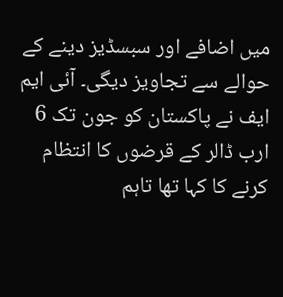میں اضافے اور سبسڈیز دینے کے حوالے سے تجاویز دیگی۔ آئی ایم ایف نے پاکستان کو جون تک 6 ارب ڈالر کے قرضوں کا انتظام کرنے کا کہا تھا تاہم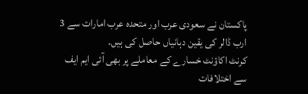پاکستان نے سعودی عرب اور متحدہ عرب امارات سے 3 ارب ڈالر کی یقین دہانیاں حاصل کی ہیں۔
کرنٹ اکاؤنٹ خسارے کے معاملے پر بھی آئی ایم ایف سے اختلافات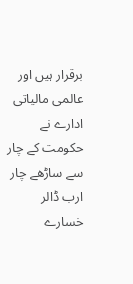برقرار ہیں اور عالمی مالیاتی ادارے نے حکومت کے چار سے ساڑھے چار ارب ڈالر خسارے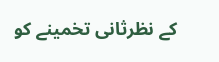کے نظرثانی تخمینے کو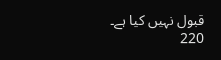قبول نہیں کیا ہے۔
220